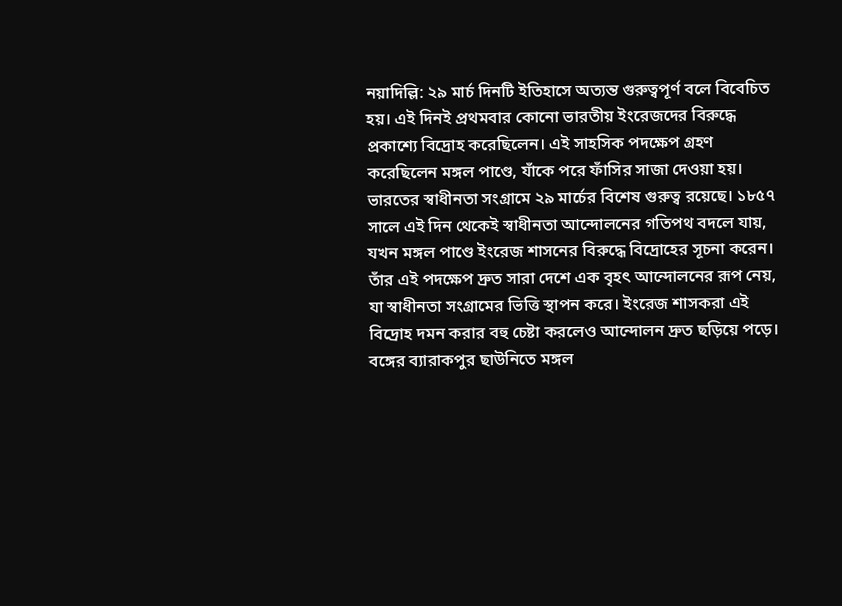নয়াদিল্লি: ২৯ মার্চ দিনটি ইতিহাসে অত্যন্ত গুরুত্বপূর্ণ বলে বিবেচিত হয়। এই দিনই প্রথমবার কোনো ভারতীয় ইংরেজদের বিরুদ্ধে প্রকাশ্যে বিদ্রোহ করেছিলেন। এই সাহসিক পদক্ষেপ গ্রহণ করেছিলেন মঙ্গল পাণ্ডে, যাঁকে পরে ফাঁসির সাজা দেওয়া হয়।
ভারতের স্বাধীনতা সংগ্রামে ২৯ মার্চের বিশেষ গুরুত্ব রয়েছে। ১৮৫৭ সালে এই দিন থেকেই স্বাধীনতা আন্দোলনের গতিপথ বদলে যায়, যখন মঙ্গল পাণ্ডে ইংরেজ শাসনের বিরুদ্ধে বিদ্রোহের সূচনা করেন। তাঁর এই পদক্ষেপ দ্রুত সারা দেশে এক বৃহৎ আন্দোলনের রূপ নেয়, যা স্বাধীনতা সংগ্রামের ভিত্তি স্থাপন করে। ইংরেজ শাসকরা এই বিদ্রোহ দমন করার বহু চেষ্টা করলেও আন্দোলন দ্রুত ছড়িয়ে পড়ে।
বঙ্গের ব্যারাকপুর ছাউনিতে মঙ্গল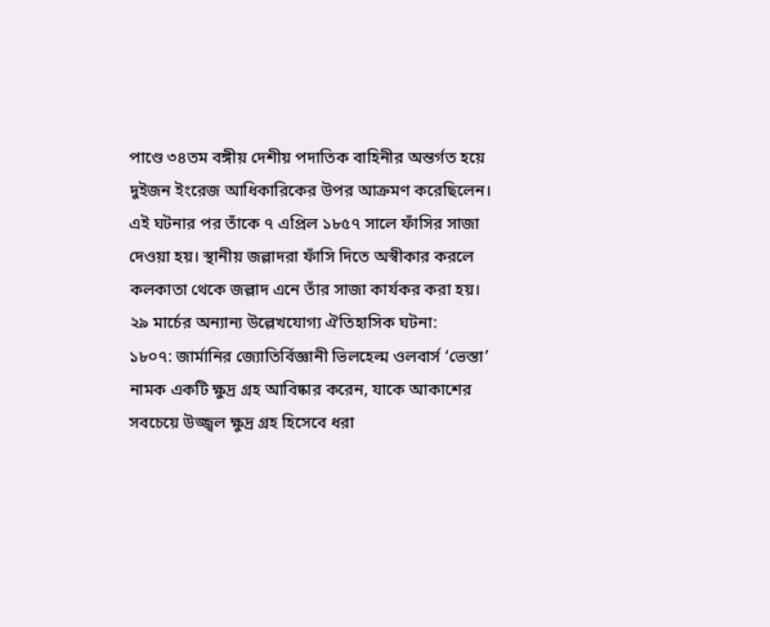পাণ্ডে ৩৪তম বঙ্গীয় দেশীয় পদাতিক বাহিনীর অন্তর্গত হয়ে দুইজন ইংরেজ আধিকারিকের উপর আক্রমণ করেছিলেন। এই ঘটনার পর তাঁকে ৭ এপ্রিল ১৮৫৭ সালে ফাঁসির সাজা দেওয়া হয়। স্থানীয় জল্লাদরা ফাঁসি দিতে অস্বীকার করলে কলকাতা থেকে জল্লাদ এনে তাঁর সাজা কার্যকর করা হয়।
২৯ মার্চের অন্যান্য উল্লেখযোগ্য ঐতিহাসিক ঘটনা:
১৮০৭: জার্মানির জ্যোতির্বিজ্ঞানী ভিলহেল্ম ওলবার্স ‘ভেস্তা’ নামক একটি ক্ষুদ্র গ্রহ আবিষ্কার করেন, যাকে আকাশের সবচেয়ে উজ্জ্বল ক্ষুদ্র গ্রহ হিসেবে ধরা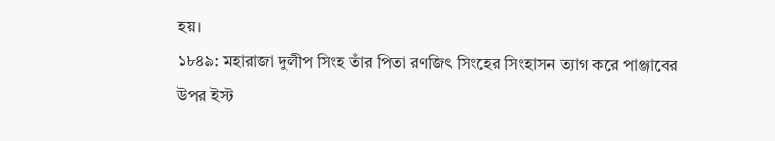হয়।
১৮৪৯: মহারাজা দুলীপ সিংহ তাঁর পিতা রণজিৎ সিংহের সিংহাসন ত্যাগ করে পাঞ্জাবের উপর ইস্ট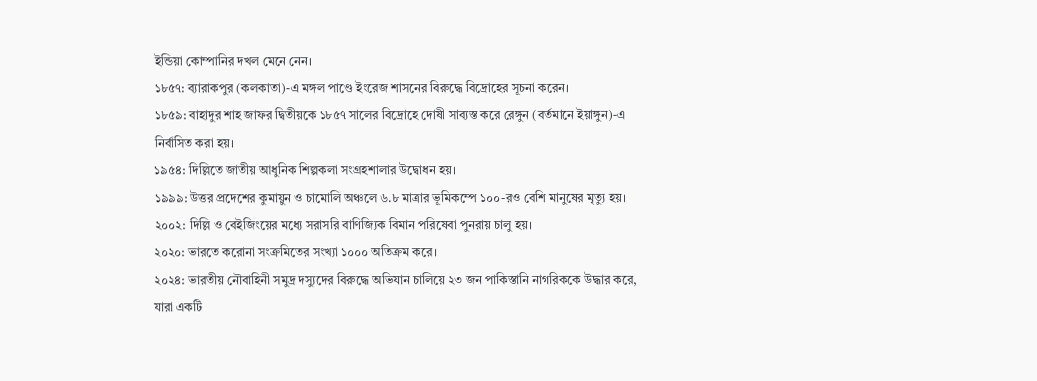ইন্ডিয়া কোম্পানির দখল মেনে নেন।
১৮৫৭: ব্যারাকপুর (কলকাতা)-এ মঙ্গল পাণ্ডে ইংরেজ শাসনের বিরুদ্ধে বিদ্রোহের সূচনা করেন।
১৮৫৯: বাহাদুর শাহ জাফর দ্বিতীয়কে ১৮৫৭ সালের বিদ্রোহে দোষী সাব্যস্ত করে রেঙ্গুন (বর্তমানে ইয়াঙ্গুন)-এ নির্বাসিত করা হয়।
১৯৫৪: দিল্লিতে জাতীয় আধুনিক শিল্পকলা সংগ্রহশালার উদ্বোধন হয়।
১৯৯৯: উত্তর প্রদেশের কুমায়ুন ও চামোলি অঞ্চলে ৬.৮ মাত্রার ভূমিকম্পে ১০০-রও বেশি মানুষের মৃত্যু হয়।
২০০২: দিল্লি ও বেইজিংয়ের মধ্যে সরাসরি বাণিজ্যিক বিমান পরিষেবা পুনরায় চালু হয়।
২০২০: ভারতে করোনা সংক্রমিতের সংখ্যা ১০০০ অতিক্রম করে।
২০২৪: ভারতীয় নৌবাহিনী সমুদ্র দস্যুদের বিরুদ্ধে অভিযান চালিয়ে ২৩ জন পাকিস্তানি নাগরিককে উদ্ধার করে, যারা একটি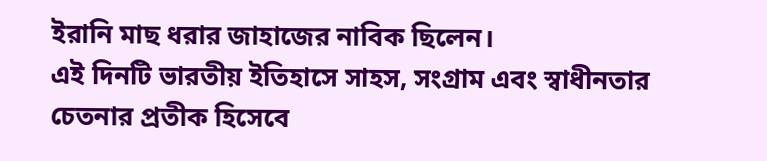ইরানি মাছ ধরার জাহাজের নাবিক ছিলেন।
এই দিনটি ভারতীয় ইতিহাসে সাহস, সংগ্রাম এবং স্বাধীনতার চেতনার প্রতীক হিসেবে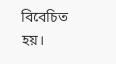বিবেচিত হয়।